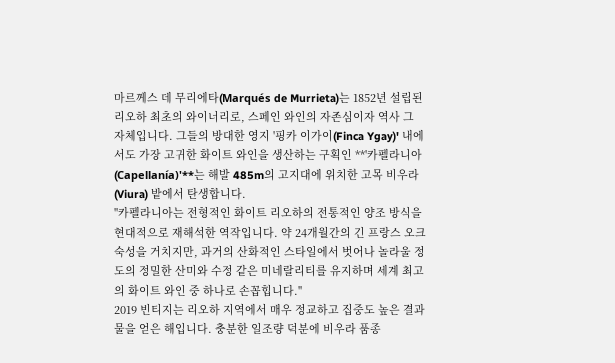마르께스 데 무리에타(Marqués de Murrieta)는 1852년 설립된 리오하 최초의 와이너리로, 스페인 와인의 자존심이자 역사 그 자체입니다. 그들의 방대한 영지 '핑카 이가이(Finca Ygay)' 내에서도 가장 고귀한 화이트 와인을 생산하는 구획인 **'카펠라니아(Capellanía)'**는 해발 485m의 고지대에 위치한 고목 비우라(Viura) 밭에서 탄생합니다.
"카펠라니아는 전형적인 화이트 리오하의 전통적인 양조 방식을 현대적으로 재해석한 역작입니다. 약 24개월간의 긴 프랑스 오크 숙성을 거치지만, 과거의 산화적인 스타일에서 벗어나 놀라울 정도의 정밀한 산미와 수정 같은 미네랄리티를 유지하며 세계 최고의 화이트 와인 중 하나로 손꼽힙니다."
2019 빈티지는 리오하 지역에서 매우 정교하고 집중도 높은 결과물을 얻은 해입니다. 충분한 일조량 덕분에 비우라 품종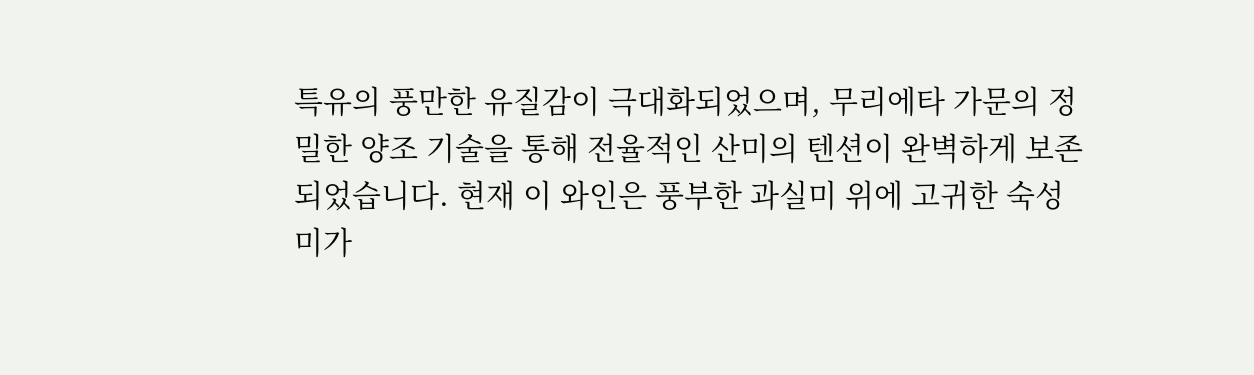특유의 풍만한 유질감이 극대화되었으며, 무리에타 가문의 정밀한 양조 기술을 통해 전율적인 산미의 텐션이 완벽하게 보존되었습니다. 현재 이 와인은 풍부한 과실미 위에 고귀한 숙성미가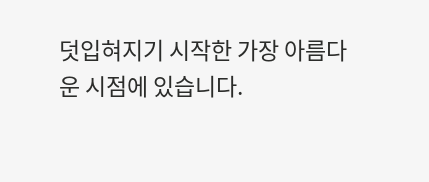덧입혀지기 시작한 가장 아름다운 시점에 있습니다.